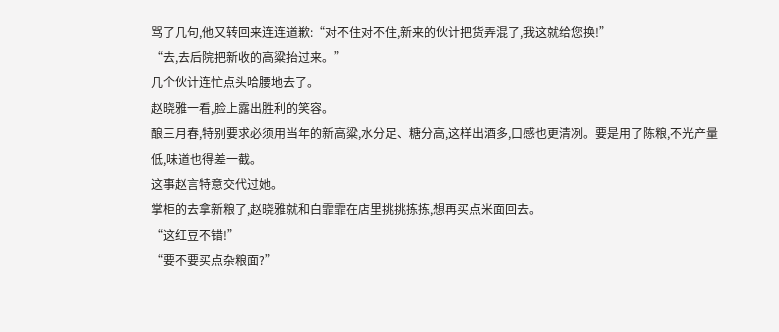骂了几句,他又转回来连连道歉:“对不住对不住,新来的伙计把货弄混了,我这就给您换!”
“去,去后院把新收的高粱抬过来。”
几个伙计连忙点头哈腰地去了。
赵晓雅一看,脸上露出胜利的笑容。
酿三月春,特别要求必须用当年的新高粱,水分足、糖分高,这样出酒多,口感也更清冽。要是用了陈粮,不光产量低,味道也得差一截。
这事赵言特意交代过她。
掌柜的去拿新粮了,赵晓雅就和白霏霏在店里挑挑拣拣,想再买点米面回去。
“这红豆不错!”
“要不要买点杂粮面?”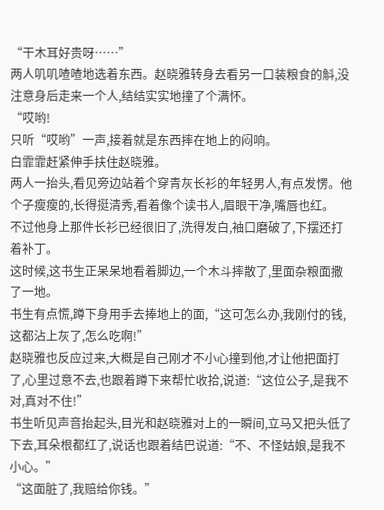“干木耳好贵呀……”
两人叽叽喳喳地选着东西。赵晓雅转身去看另一口装粮食的斛,没注意身后走来一个人,结结实实地撞了个满怀。
“哎哟!
只听“哎哟”一声,接着就是东西摔在地上的闷响。
白霏霏赶紧伸手扶住赵晓雅。
两人一抬头,看见旁边站着个穿青灰长衫的年轻男人,有点发愣。他个子瘦瘦的,长得挺清秀,看着像个读书人,眉眼干净,嘴唇也红。
不过他身上那件长衫已经很旧了,洗得发白,袖口磨破了,下摆还打着补丁。
这时候,这书生正呆呆地看着脚边,一个木斗摔散了,里面杂粮面撒了一地。
书生有点慌,蹲下身用手去捧地上的面,“这可怎么办,我刚付的钱,这都沾上灰了,怎么吃啊!”
赵晓雅也反应过来,大概是自己刚才不小心撞到他,才让他把面打了,心里过意不去,也跟着蹲下来帮忙收拾,说道:“这位公子,是我不对,真对不住!”
书生听见声音抬起头,目光和赵晓雅对上的一瞬间,立马又把头低了下去,耳朵根都红了,说话也跟着结巴说道:“不、不怪姑娘,是我不小心。”
“这面脏了,我赔给你钱。”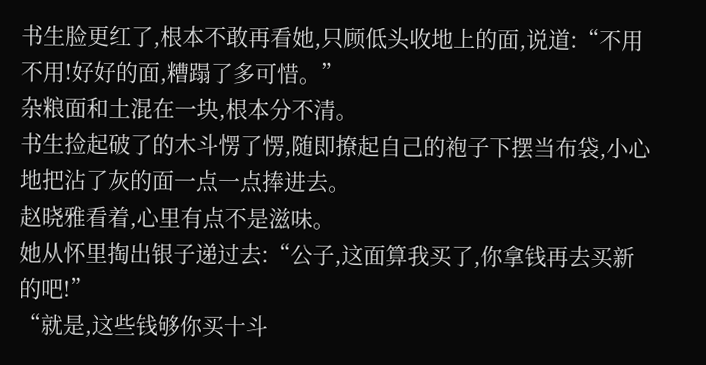书生脸更红了,根本不敢再看她,只顾低头收地上的面,说道:“不用不用!好好的面,糟蹋了多可惜。”
杂粮面和土混在一块,根本分不清。
书生捡起破了的木斗愣了愣,随即撩起自己的袍子下摆当布袋,小心地把沾了灰的面一点一点捧进去。
赵晓雅看着,心里有点不是滋味。
她从怀里掏出银子递过去:“公子,这面算我买了,你拿钱再去买新的吧!”
“就是,这些钱够你买十斗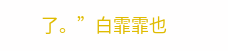了。”白霏霏也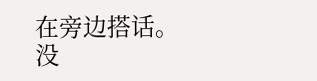在旁边搭话。
没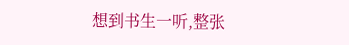想到书生一听,整张